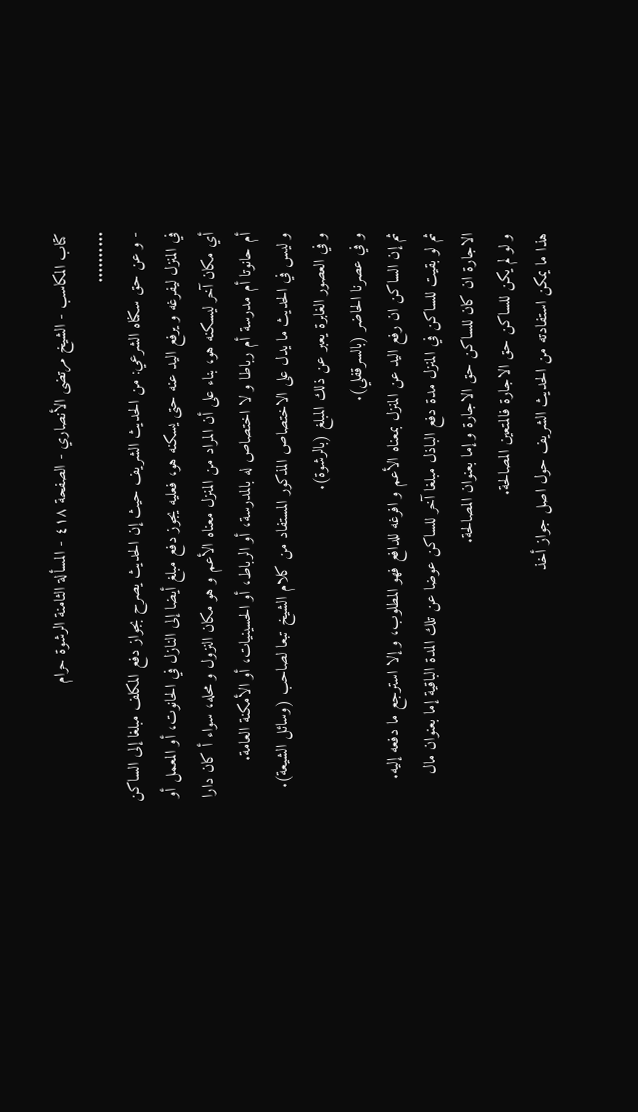كتاب المكاسب - الشيخ مرتضى الأنصاري - الصفحة ٤١٨ - المسألة الثامنة الرشوة حرام
..........
- و عن حق سكناه الشرعي: من الحديث الشريف حيث إن الحديث يصرح بجواز دفع المكلف مبلغا إلى الساكن في المنزل ليفرغه و يرفع اليد عنه حتى يسكنه هو، فعليه يجوز دفع مبلغ أيضا إلى النازل في الحانوت، أو المعمل أو أي مكان آخر ليسكنه هو، بناء على أن المراد من المنزل معناه الأعم و هو مكان النزول و محله، سواء أ كان دارا أم حانوتا أم مدرسة أم رباطا و لا اختصاص له بالمدرسة، أو الرباط، أو الحسينيات، أو الأمكنة العامة.
و ليس في الحديث ما يدل على الاختصاص المذكور المستفاد من كلام الشيخ تبعا لصاحب (وسائل الشيعة).
و في العصور الغابرة يعبر عن ذلك المبلغ (بالرشوة).
و في عصرنا الحاضر (بالسرقفلي).
ثم إن الساكن ان رفع اليد عن المنزل بمعناه الأعم و افرغه للدافع فهو المطلوب، و إلا استرجع ما دفعه إليه.
ثم لو بقيت للساكن في المنزل مدة دفع الباذل مبلغا آخر للساكن عوضا عن تلك المدة الباقية إما بعنوان مال الاجارة ان كان للساكن حق الاجارة و إما بعنوان المصالحة.
و لو لم يكن للساكن حق الاجارة فالمتعين المصالحة.
هذا ما يمكن استفادته من الحديث الشريف حول اصل جواز أخذ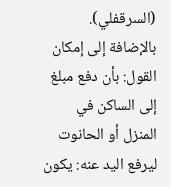(السرقفلي).
بالإضافة إلى إمكان القول: بأن دفع مبلغ إلى الساكن في المنزل أو الحانوت ليرفع اليد عنه: يكون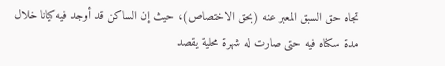تجاه حق السبق المعبر عنه (بحق الاختصاص)، حيث إن الساكن قد أوجد فيه كيانا خلال مدة سكناه فيه حتى صارت له شهرة محلية يقصد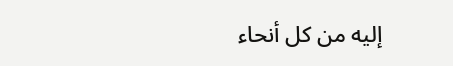إليه من كل أنحاء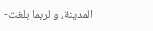المدينة، و لربما بلغت-